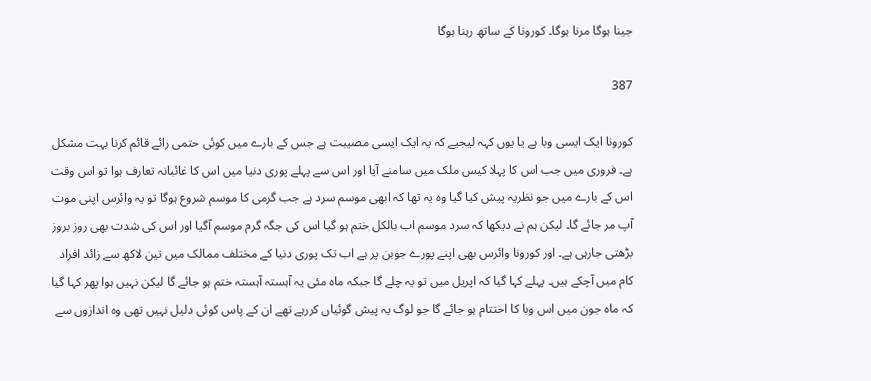جینا ہوگا مرنا ہوگا۔ کورونا کے ساتھ رہنا ہوگا

387

کورونا ایک ایسی وبا ہے یا یوں کہہ لیجیے کہ یہ ایک ایسی مصیبت ہے جس کے بارے میں کوئی حتمی رائے قائم کرنا بہت مشکل ہے۔ فروری میں جب اس کا پہلا کیس ملک میں سامنے آیا اور اس سے پہلے پوری دنیا میں اس کا غائبانہ تعارف ہوا تو اس وقت اس کے بارے میں جو نظریہ پیش کیا گیا وہ یہ تھا کہ ابھی موسم سرد ہے جب گرمی کا موسم شروع ہوگا تو یہ وائرس اپنی موت آپ مر جائے گا۔ لیکن ہم نے دیکھا کہ سرد موسم اب بالکل ختم ہو گیا اس کی جگہ گرم موسم آگیا اور اس کی شدت بھی روز بروز بڑھتی جارہی ہے۔ اور کورونا وائرس بھی اپنے پورے جوبن پر ہے اب تک پوری دنیا کے مختلف ممالک میں تین لاکھ سے زائد افراد کام میں آچکے ہیں۔ پہلے کہا گیا کہ اپریل میں تو یہ چلے گا جبکہ ماہ مئی یہ آہستہ آہستہ ختم ہو جائے گا لیکن نہیں ہوا پھر کہا گیا کہ ماہ جون میں اس وبا کا اختتام ہو جائے گا جو لوگ یہ پیش گوئیاں کررہے تھے ان کے پاس کوئی دلیل نہیں تھی وہ اندازوں سے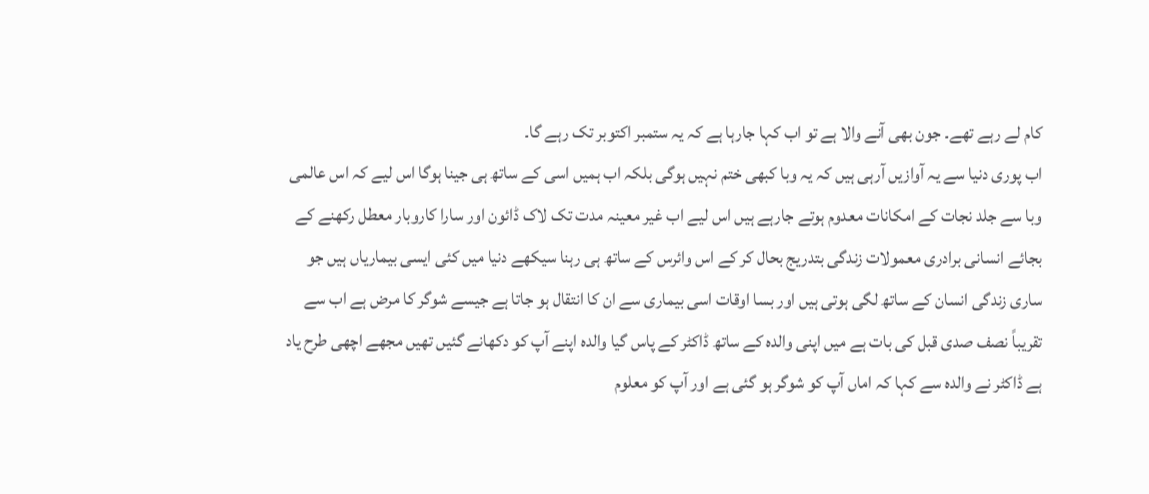کام لے رہے تھے۔ جون بھی آنے والا ہے تو اب کہا جارہا ہے کہ یہ ستمبر اکتوبر تک رہے گا۔
اب پوری دنیا سے یہ آوازیں آرہی ہیں کہ یہ وبا کبھی ختم نہیں ہوگی بلکہ اب ہمیں اسی کے ساتھ ہی جینا ہوگا اس لیے کہ اس عالمی وبا سے جلد نجات کے امکانات معدوم ہوتے جارہے ہیں اس لیے اب غیر معینہ مدت تک لاک ڈائون اور سارا کاروبار معطل رکھنے کے بجائے انسانی برادری معمولات زندگی بتدریج بحال کر کے اس وائرس کے ساتھ ہی رہنا سیکھے دنیا میں کئی ایسی بیماریاں ہیں جو ساری زندگی انسان کے ساتھ لگی ہوتی ہیں اور بسا اوقات اسی بیماری سے ان کا انتقال ہو جاتا ہے جیسے شوگر کا مرض ہے اب سے تقریباً نصف صدی قبل کی بات ہے میں اپنی والدہ کے ساتھ ڈاکٹر کے پاس گیا والدہ اپنے آپ کو دکھانے گئیں تھیں مجھے اچھی طرح یاد ہے ڈاکٹر نے والدہ سے کہا کہ اماں آپ کو شوگر ہو گئی ہے اور آپ کو معلوم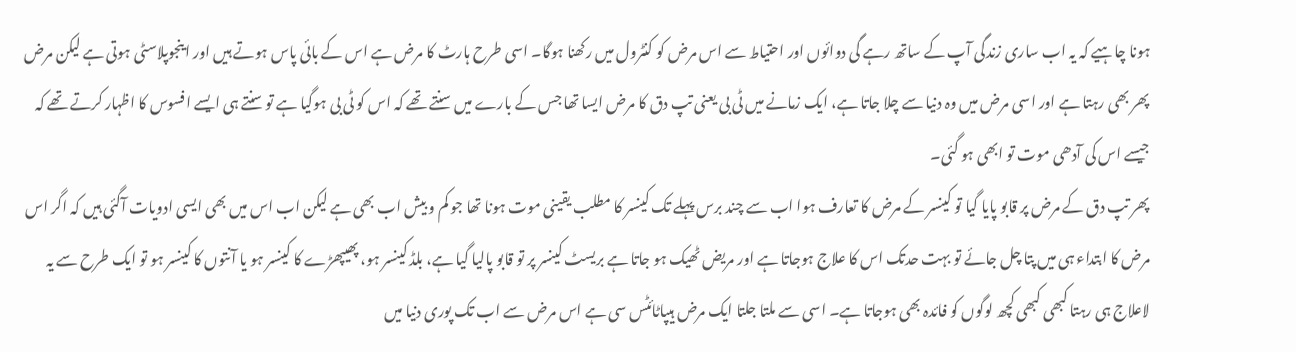ہونا چاہیے کہ یہ اب ساری زندگی آپ کے ساتھ رہے گی دوائوں اور احتیاط سے اس مرض کو کنٹرول میں رکھنا ہوگا۔ اسی طرح ہارٹ کا مرض ہے اس کے بائی پاس ہوتے ہیں اور اینجوپلاسٹی ہوتی ہے لیکن مرض پھر بھی رہتا ہے اور اسی مرض میں وہ دنیا سے چلا جاتا ہے، ایک زمانے میں ٹی بی یعنی تپ دق کا مرض ایسا تھا جس کے بارے میں سنتے تھے کہ اس کو ٹی بی ہوگیا ہے تو سنتے ہی ایسے افسوس کا اظہار کرتے تھے کہ جیسے اس کی آدھی موت تو ابھی ہو گئی۔
پھر تپ دق کے مرض پر قابو پایا گیا تو کینسر کے مرض کا تعارف ہوا اب سے چند برس پہلے تک کینسر کا مطلب یقینی موت ہونا تھا جو کم و بیش اب بھی ہے لیکن اب اس میں بھی ایسی ادویات آگئی ہیں کہ اگر اس مرض کا ابتداء ہی میں پتا چل جائے تو بہت حدتک اس کا علاج ہوجاتا ہے اور مریض ٹھیک ہو جاتا ہے بریسٹ کینسر پر تو قابو پالیا گیا ہے، بلڈ کینسر ہو، پھیپھڑے کا کینسر ہو یا آنتوں کا کینسر ہو تو ایک طرح سے یہ لاعلاج ہی رہتا کبھی کبھی کچھ لوگوں کو فائدہ بھی ہوجاتا ہے۔ اسی سے ملتا جلتا ایک مرض ہیپاٹائٹس سی ہے اس مرض سے اب تک پوری دنیا میں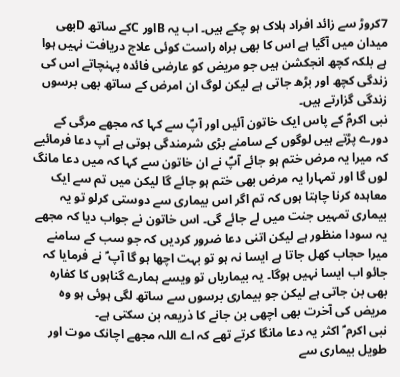7کروڑ سے زائد افراد ہلاک ہو چکے ہیں۔ اب یہ Bاور Cکے ساتھ Dبھی میدان میں آگیا ہے اس کا بھی براہ راست کوئی علاج دریافت نہیں ہوا ہے بلکہ کچھ انجکشن ہیں جو مریض کو عارضی فائدہ پہنچاتے اس کی زندگی کچھ اور بڑھ جاتی ہے لیکن لوگ ان امرض کے ساتھ بھی برسوں زندگی گزارتے ہیں۔
نبی اکرمؐ کے پاس ایک خاتون آئیں اور آپؐ سے کہا کہ مجھے مرگی کے دورے پڑتے ہیں لوگوں کے سامنے بڑی شرمندگی ہوتی ہے آپ دعا فرمائیے کہ میرا یہ مرض ختم ہو جائے آپؐ نے ان خاتون سے کہا کہ میں دعا مانگ لوں گا اور تمہارا یہ مرض بھی ختم ہو جائے گا لیکن میں تم سے ایک معاہدہ کرنا چاہتا ہوں کہ تم اگر اس بیماری سے دوستی کرلو تو یہ بیماری تمہیں جنت میں لے جائے گی۔ اس خاتون نے جواب دیا کہ مجھے یہ سودا منظور ہے لیکن اتنی دعا ضرور کردیں کہ جو سب کے سامنے میرا حجاب کھل جاتا ہے ایسا نہ ہو تو بہت اچھا ہو گا آپ ؐ نے فرمایا کہ جائو اب ایسا نہیں ہوگا۔ یہ بیماریاں تو ویسے ہمارے گناہوں کا کفارہ بھی بن جاتی ہے لیکن جو بیماری برسوں سے ساتھ لگی ہوئی ہو وہ مریض کی آخرت بھی اچھی بن جانے کا ذریعہ بن سکتی ہے۔
نبی اکرم ؐ اکثر یہ دعا مانگا کرتے تھے کہ اے اللہ مجھے اچانک موت اور طویل بیماری سے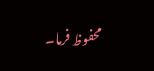محفوظ فرما۔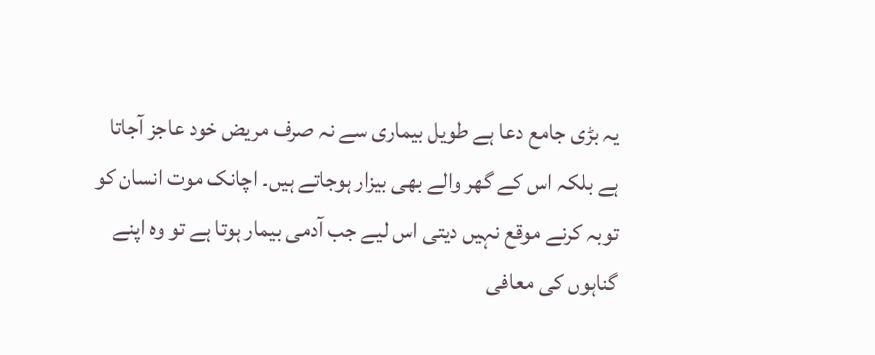یہ بڑی جامع دعا ہے طویل بیماری سے نہ صرف مریض خود عاجز آجاتا ہے بلکہ اس کے گھر والے بھی بیزار ہوجاتے ہیں۔ اچانک موت انسان کو توبہ کرنے موقع نہیں دیتی اس لیے جب آدمی بیمار ہوتا ہے تو وہ اپنے گناہوں کی معافی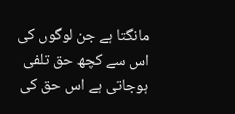مانگتا ہے جن لوگوں کی اس سے کچھ حق تلفی ہوجاتی ہے اس حق کی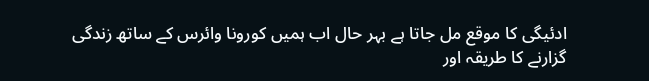ادئیگی کا موقع مل جاتا ہے بہر حال اب ہمیں کورونا وائرس کے ساتھ زندگی گزارنے کا طریقہ اور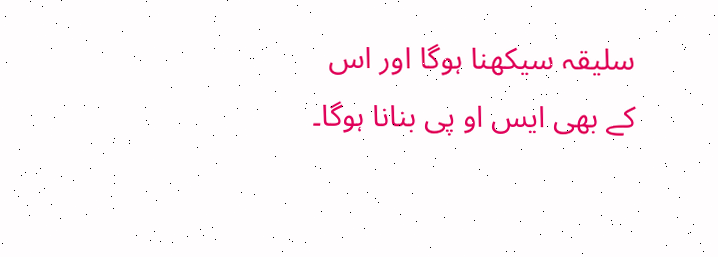سلیقہ سیکھنا ہوگا اور اس کے بھی ایس او پی بنانا ہوگا۔